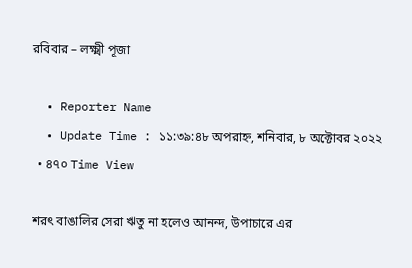রবিবার – লক্ষ্মী পূজা

  • Reporter Name
  • Update Time : ১১:৩৯:৪৮ অপরাহ্ন, শনিবার, ৮ অক্টোবর ২০২২
  • ৪৭০ Time View

শরৎ বাঙালির সেরা ঋতু না হলেও আনন্দ, উপাচারে এর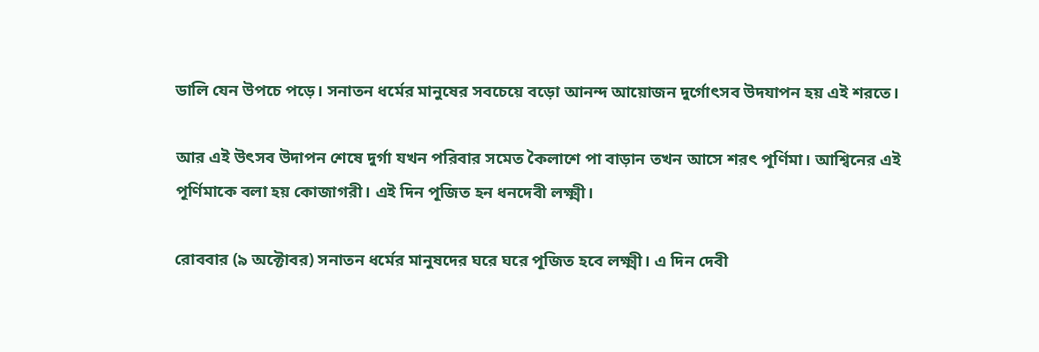ডালি যেন উপচে পড়ে। সনাতন ধর্মের মানুষের সবচেয়ে বড়ো আনন্দ আয়োজন দুর্গোৎসব উদযাপন হয় এই শরতে।

আর এই উৎসব উদাপন শেষে দুর্গা যখন পরিবার সমেত কৈলাশে পা বাড়ান তখন আসে শরৎ পূর্ণিমা। আশ্বিনের এই পূর্ণিমাকে বলা হয় কোজাগরী। এই দিন পূজিত হন ধনদেবী লক্ষ্মী।

রোববার (৯ অক্টোবর) সনাতন ধর্মের মানুষদের ঘরে ঘরে পূজিত হবে লক্ষ্মী। এ দিন দেবী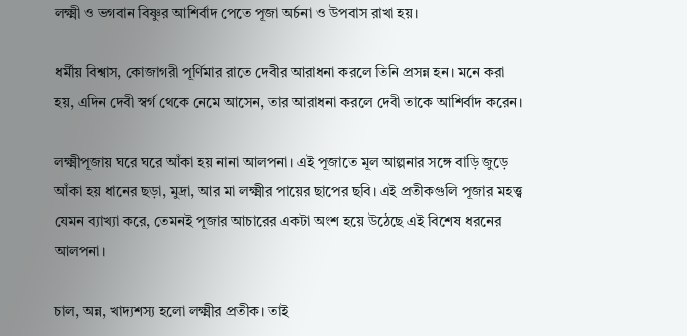লক্ষ্মী ও ভগবান বিষ্ণুর আশির্বাদ পেতে পূজা অর্চনা ও উপবাস রাখা হয়।

ধর্মীয় বিশ্বাস, কোজাগরী পূর্ণিমার রাতে দেবীর আরাধনা করলে তিনি প্রসন্ন হন। মনে করা হয়, এদিন দেবী স্বর্গ থেকে নেমে আসেন, তার আরাধনা করলে দেবী তাকে আশির্বাদ করেন।

লক্ষ্মীপূজায় ঘরে ঘরে আঁকা হয় নানা আলপনা। এই পূজাতে মূল আল্পনার সঙ্গে বাড়ি জুড়ে আঁকা হয় ধানের ছড়া, মুদ্রা, আর মা লক্ষ্মীর পায়ের ছাপের ছবি। এই প্রতীকগুলি পূজার মহত্ত্ব যেমন ব্যাখ্যা করে, তেমনই পূজার আচারের একটা অংশ হয়ে উঠেছে এই বিশেষ ধরনের আলপনা।

চাল, অন্ন, খাদ্যশস্য হলো লক্ষ্মীর প্রতীক। তাই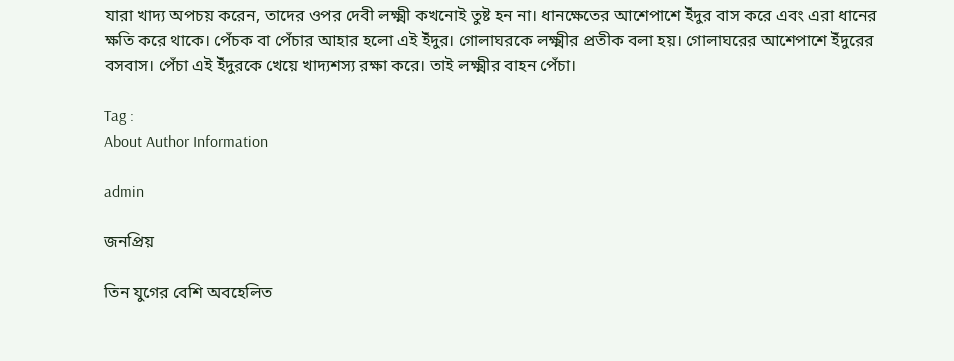যারা খাদ্য অপচয় করেন, তাদের ওপর দেবী লক্ষ্মী কখনোই তুষ্ট হন না। ধানক্ষেতের আশেপাশে ইঁদুর বাস করে এবং এরা ধানের ক্ষতি করে থাকে। পেঁচক বা পেঁচার আহার হলো এই ইঁদুর। গোলাঘরকে লক্ষ্মীর প্রতীক বলা হয়। গোলাঘরের আশেপাশে ইঁদুরের বসবাস। পেঁচা এই ইঁদুরকে খেয়ে খাদ্যশস্য রক্ষা করে। তাই লক্ষ্মীর বাহন পেঁচা।

Tag :
About Author Information

admin

জনপ্রিয়

তিন যুগের বেশি অবহেলিত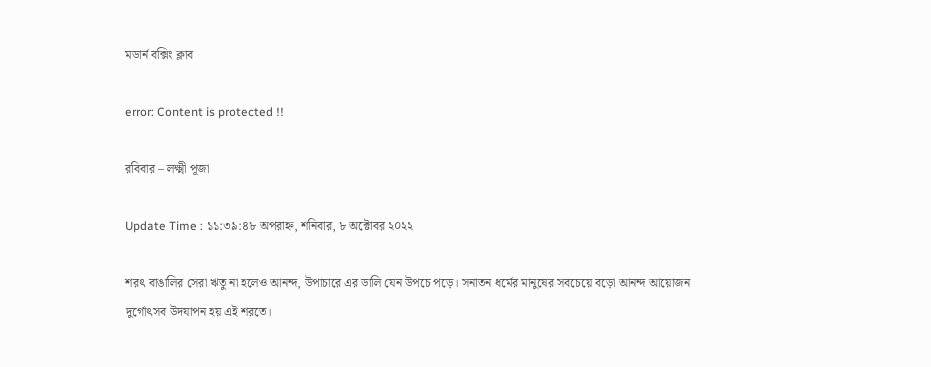মডার্ন বক্সিং ক্লাব

error: Content is protected !!

রবিবার – লক্ষ্মী পূজা

Update Time : ১১:৩৯:৪৮ অপরাহ্ন, শনিবার, ৮ অক্টোবর ২০২২

শরৎ বাঙালির সেরা ঋতু না হলেও আনন্দ, উপাচারে এর ডালি যেন উপচে পড়ে। সনাতন ধর্মের মানুষের সবচেয়ে বড়ো আনন্দ আয়োজন দুর্গোৎসব উদযাপন হয় এই শরতে।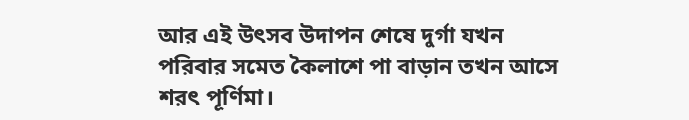আর এই উৎসব উদাপন শেষে দুর্গা যখন পরিবার সমেত কৈলাশে পা বাড়ান তখন আসে শরৎ পূর্ণিমা।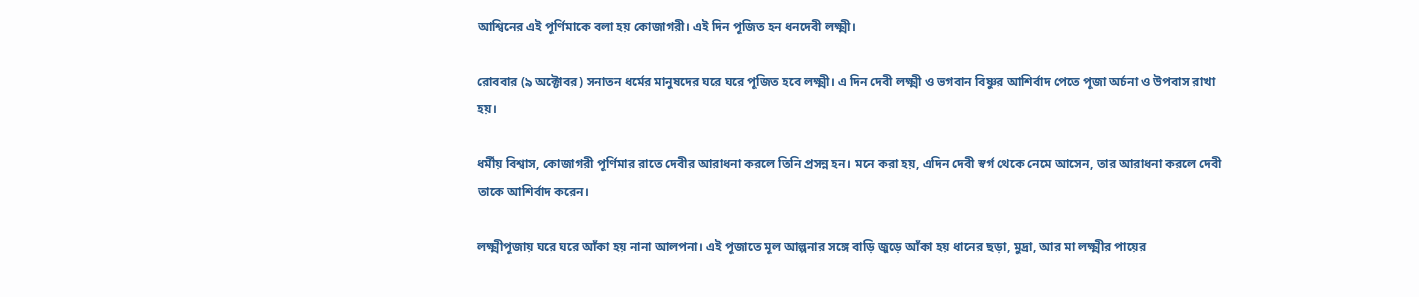আশ্বিনের এই পূর্ণিমাকে বলা হয় কোজাগরী। এই দিন পূজিত হন ধনদেবী লক্ষ্মী।

রোববার (৯ অক্টোবর) সনাতন ধর্মের মানুষদের ঘরে ঘরে পূজিত হবে লক্ষ্মী। এ দিন দেবী লক্ষ্মী ও ভগবান বিষ্ণুর আশির্বাদ পেতে পূজা অর্চনা ও উপবাস রাখা হয়।

ধর্মীয় বিশ্বাস, কোজাগরী পূর্ণিমার রাতে দেবীর আরাধনা করলে তিনি প্রসন্ন হন। মনে করা হয়, এদিন দেবী স্বর্গ থেকে নেমে আসেন, তার আরাধনা করলে দেবী তাকে আশির্বাদ করেন।

লক্ষ্মীপূজায় ঘরে ঘরে আঁকা হয় নানা আলপনা। এই পূজাতে মূল আল্পনার সঙ্গে বাড়ি জুড়ে আঁকা হয় ধানের ছড়া, মুদ্রা, আর মা লক্ষ্মীর পায়ের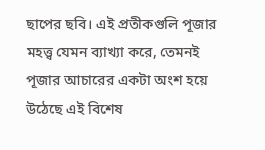ছাপের ছবি। এই প্রতীকগুলি পূজার মহত্ত্ব যেমন ব্যাখ্যা করে, তেমনই পূজার আচারের একটা অংশ হয়ে উঠেছে এই বিশেষ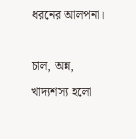ধরনের আলপনা।

চাল, অন্ন, খাদ্যশস্য হলো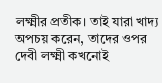লক্ষ্মীর প্রতীক। তাই যারা খাদ্য অপচয় করেন, তাদের ওপর দেবী লক্ষ্মী কখনোই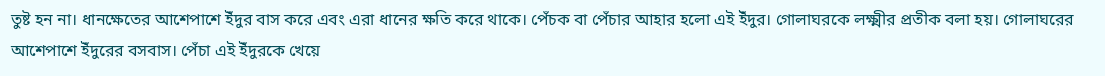তুষ্ট হন না। ধানক্ষেতের আশেপাশে ইঁদুর বাস করে এবং এরা ধানের ক্ষতি করে থাকে। পেঁচক বা পেঁচার আহার হলো এই ইঁদুর। গোলাঘরকে লক্ষ্মীর প্রতীক বলা হয়। গোলাঘরের আশেপাশে ইঁদুরের বসবাস। পেঁচা এই ইঁদুরকে খেয়ে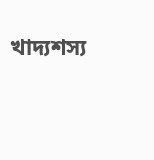খাদ্যশস্য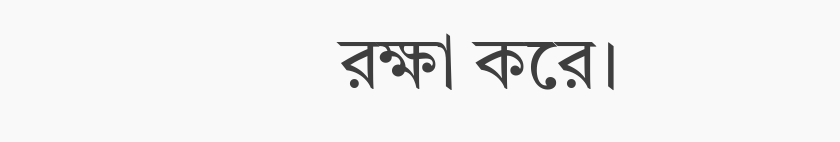রক্ষা করে।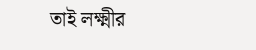তাই লক্ষ্মীর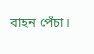বাহন পেঁচা।